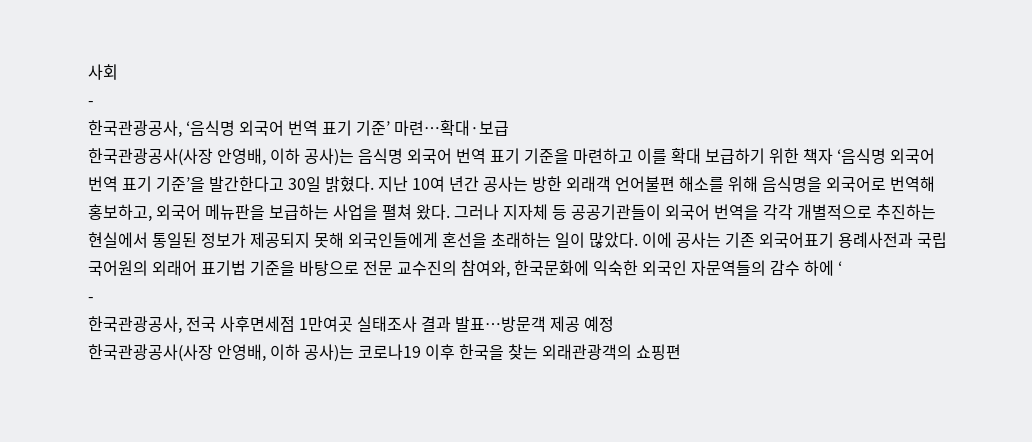사회
-
한국관광공사, ‘음식명 외국어 번역 표기 기준’ 마련…확대·보급
한국관광공사(사장 안영배, 이하 공사)는 음식명 외국어 번역 표기 기준을 마련하고 이를 확대 보급하기 위한 책자 ‘음식명 외국어 번역 표기 기준’을 발간한다고 30일 밝혔다. 지난 10여 년간 공사는 방한 외래객 언어불편 해소를 위해 음식명을 외국어로 번역해 홍보하고, 외국어 메뉴판을 보급하는 사업을 펼쳐 왔다. 그러나 지자체 등 공공기관들이 외국어 번역을 각각 개별적으로 추진하는 현실에서 통일된 정보가 제공되지 못해 외국인들에게 혼선을 초래하는 일이 많았다. 이에 공사는 기존 외국어표기 용례사전과 국립국어원의 외래어 표기법 기준을 바탕으로 전문 교수진의 참여와, 한국문화에 익숙한 외국인 자문역들의 감수 하에 ‘
-
한국관광공사, 전국 사후면세점 1만여곳 실태조사 결과 발표…방문객 제공 예정
한국관광공사(사장 안영배, 이하 공사)는 코로나19 이후 한국을 찾는 외래관광객의 쇼핑편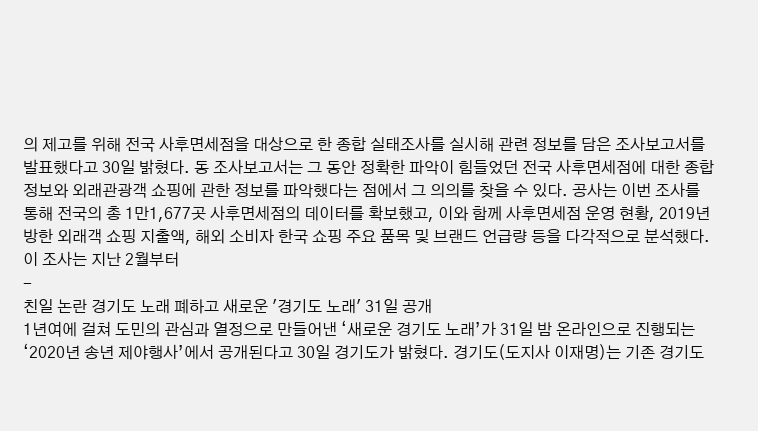의 제고를 위해 전국 사후면세점을 대상으로 한 종합 실태조사를 실시해 관련 정보를 담은 조사보고서를 발표했다고 30일 밝혔다. 동 조사보고서는 그 동안 정확한 파악이 힘들었던 전국 사후면세점에 대한 종합 정보와 외래관광객 쇼핑에 관한 정보를 파악했다는 점에서 그 의의를 찾을 수 있다. 공사는 이번 조사를 통해 전국의 총 1만1,677곳 사후면세점의 데이터를 확보했고, 이와 함께 사후면세점 운영 현황, 2019년 방한 외래객 쇼핑 지출액, 해외 소비자 한국 쇼핑 주요 품목 및 브랜드 언급량 등을 다각적으로 분석했다. 이 조사는 지난 2월부터
-
친일 논란 경기도 노래 폐하고 새로운 '경기도 노래' 31일 공개
1년여에 걸쳐 도민의 관심과 열정으로 만들어낸 ‘새로운 경기도 노래’가 31일 밤 온라인으로 진행되는 ‘2020년 송년 제야행사’에서 공개된다고 30일 경기도가 밝혔다. 경기도(도지사 이재명)는 기존 경기도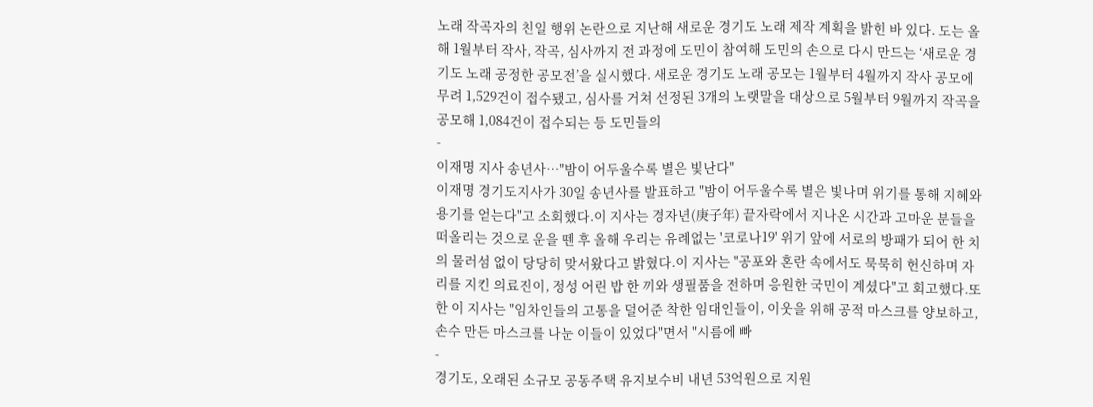노래 작곡자의 친일 행위 논란으로 지난해 새로운 경기도 노래 제작 계획을 밝힌 바 있다. 도는 올해 1월부터 작사, 작곡, 심사까지 전 과정에 도민이 참여해 도민의 손으로 다시 만드는 ‘새로운 경기도 노래 공정한 공모전’을 실시했다. 새로운 경기도 노래 공모는 1월부터 4월까지 작사 공모에 무려 1,529건이 접수됐고, 심사를 거쳐 선정된 3개의 노랫말을 대상으로 5월부터 9월까지 작곡을 공모해 1,084건이 접수되는 등 도민들의
-
이재명 지사 송년사…"밤이 어두울수록 별은 빛난다"
이재명 경기도지사가 30일 송년사를 발표하고 "밤이 어두울수록 별은 빛나며 위기를 통해 지혜와 용기를 얻는다"고 소회했다.이 지사는 경자년(庚子年) 끝자락에서 지나온 시간과 고마운 분들을 떠올리는 것으로 운을 뗀 후 올해 우리는 유례없는 '코로나19' 위기 앞에 서로의 방패가 되어 한 치의 물러섬 없이 당당히 맞서왔다고 밝혔다.이 지사는 "공포와 혼란 속에서도 묵묵히 헌신하며 자리를 지킨 의료진이, 정성 어린 밥 한 끼와 생필품을 전하며 응원한 국민이 계셨다"고 회고했다.또한 이 지사는 "임차인들의 고통을 덜어준 착한 임대인들이, 이웃을 위해 공적 마스크를 양보하고, 손수 만든 마스크를 나눈 이들이 있었다"면서 "시름에 빠
-
경기도, 오래된 소규모 공동주택 유지보수비 내년 53억원으로 지원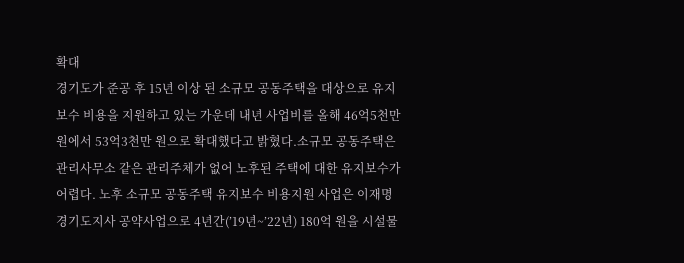확대
경기도가 준공 후 15년 이상 된 소규모 공동주택을 대상으로 유지보수 비용을 지원하고 있는 가운데 내년 사업비를 올해 46억5천만 원에서 53억3천만 원으로 확대했다고 밝혔다.소규모 공동주택은 관리사무소 같은 관리주체가 없어 노후된 주택에 대한 유지보수가 어렵다. 노후 소규모 공동주택 유지보수 비용지원 사업은 이재명 경기도지사 공약사업으로 4년간(’19년~’22년) 180억 원을 시설물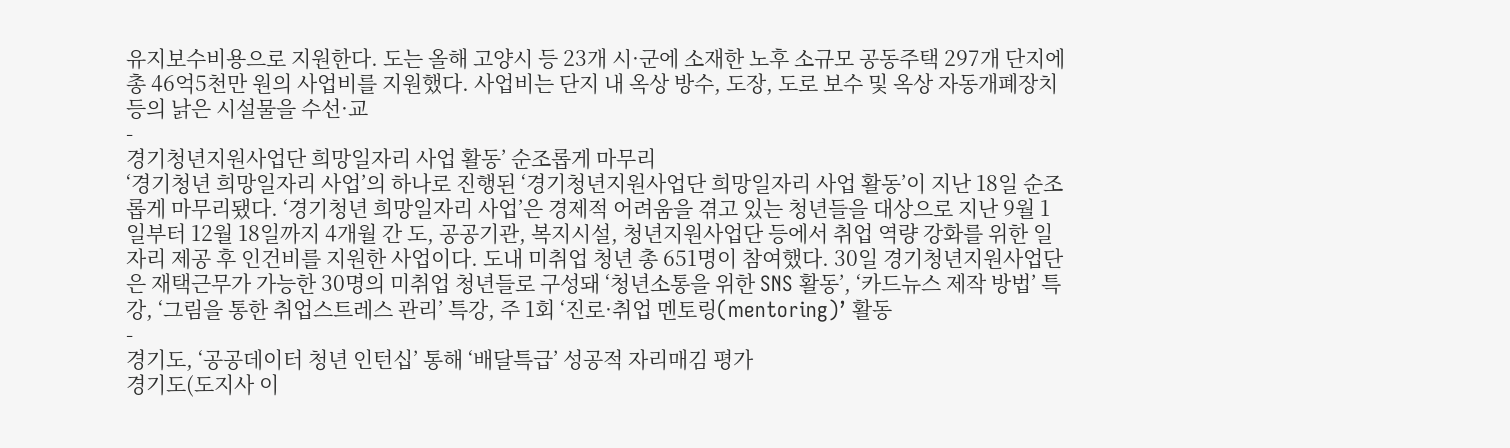유지보수비용으로 지원한다. 도는 올해 고양시 등 23개 시·군에 소재한 노후 소규모 공동주택 297개 단지에 총 46억5천만 원의 사업비를 지원했다. 사업비는 단지 내 옥상 방수, 도장, 도로 보수 및 옥상 자동개폐장치 등의 낡은 시설물을 수선·교
-
경기청년지원사업단 희망일자리 사업 활동’ 순조롭게 마무리
‘경기청년 희망일자리 사업’의 하나로 진행된 ‘경기청년지원사업단 희망일자리 사업 활동’이 지난 18일 순조롭게 마무리됐다. ‘경기청년 희망일자리 사업’은 경제적 어려움을 겪고 있는 청년들을 대상으로 지난 9월 1일부터 12월 18일까지 4개월 간 도, 공공기관, 복지시설, 청년지원사업단 등에서 취업 역량 강화를 위한 일자리 제공 후 인건비를 지원한 사업이다. 도내 미취업 청년 총 651명이 참여했다. 30일 경기청년지원사업단은 재택근무가 가능한 30명의 미취업 청년들로 구성돼 ‘청년소통을 위한 SNS 활동’, ‘카드뉴스 제작 방법’ 특강, ‘그림을 통한 취업스트레스 관리’ 특강, 주 1회 ‘진로·취업 멘토링(mentoring)’ 활동
-
경기도, ‘공공데이터 청년 인턴십’ 통해 ‘배달특급’ 성공적 자리매김 평가
경기도(도지사 이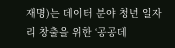재명)는 데이터 분야 청년 일자리 창출을 위한 ‘공공데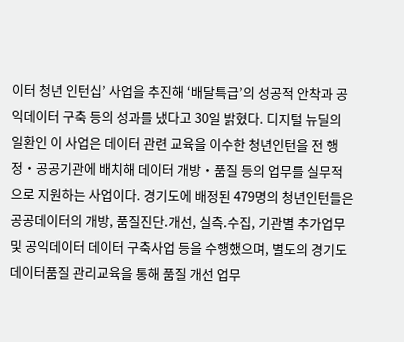이터 청년 인턴십’ 사업을 추진해 ‘배달특급’의 성공적 안착과 공익데이터 구축 등의 성과를 냈다고 30일 밝혔다. 디지털 뉴딜의 일환인 이 사업은 데이터 관련 교육을 이수한 청년인턴을 전 행정‧공공기관에 배치해 데이터 개방‧품질 등의 업무를 실무적으로 지원하는 사업이다. 경기도에 배정된 479명의 청년인턴들은 공공데이터의 개방, 품질진단․개선, 실측․수집, 기관별 추가업무 및 공익데이터 데이터 구축사업 등을 수행했으며, 별도의 경기도 데이터품질 관리교육을 통해 품질 개선 업무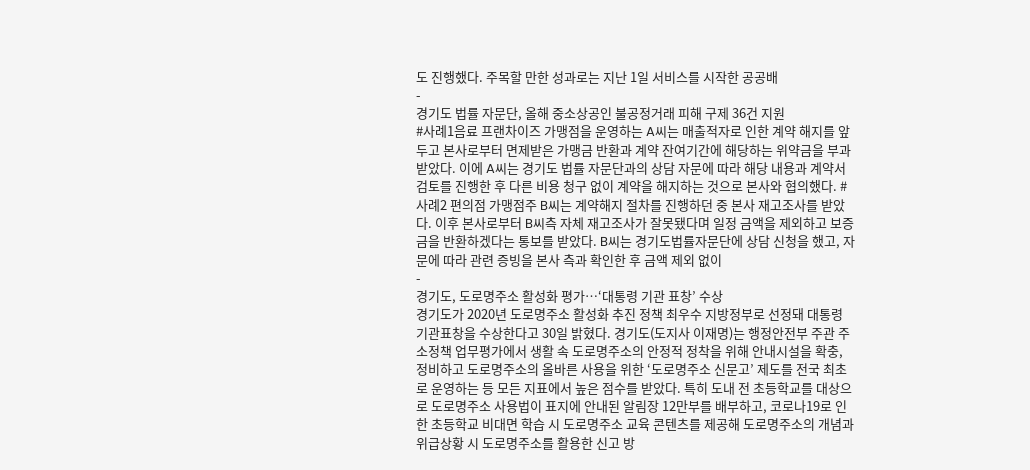도 진행했다. 주목할 만한 성과로는 지난 1일 서비스를 시작한 공공배
-
경기도 법률 자문단, 올해 중소상공인 불공정거래 피해 구제 36건 지원
#사례1음료 프랜차이즈 가맹점을 운영하는 A씨는 매출적자로 인한 계약 해지를 앞두고 본사로부터 면제받은 가맹금 반환과 계약 잔여기간에 해당하는 위약금을 부과받았다. 이에 A씨는 경기도 법률 자문단과의 상담 자문에 따라 해당 내용과 계약서 검토를 진행한 후 다른 비용 청구 없이 계약을 해지하는 것으로 본사와 협의했다. #사례2 편의점 가맹점주 B씨는 계약해지 절차를 진행하던 중 본사 재고조사를 받았다. 이후 본사로부터 B씨측 자체 재고조사가 잘못됐다며 일정 금액을 제외하고 보증금을 반환하겠다는 통보를 받았다. B씨는 경기도법률자문단에 상담 신청을 했고, 자문에 따라 관련 증빙을 본사 측과 확인한 후 금액 제외 없이
-
경기도, 도로명주소 활성화 평가…‘대통령 기관 표창’ 수상
경기도가 2020년 도로명주소 활성화 추진 정책 최우수 지방정부로 선정돼 대통령 기관표창을 수상한다고 30일 밝혔다. 경기도(도지사 이재명)는 행정안전부 주관 주소정책 업무평가에서 생활 속 도로명주소의 안정적 정착을 위해 안내시설을 확충, 정비하고 도로명주소의 올바른 사용을 위한 ‘도로명주소 신문고’ 제도를 전국 최초로 운영하는 등 모든 지표에서 높은 점수를 받았다. 특히 도내 전 초등학교를 대상으로 도로명주소 사용법이 표지에 안내된 알림장 12만부를 배부하고, 코로나19로 인한 초등학교 비대면 학습 시 도로명주소 교육 콘텐츠를 제공해 도로명주소의 개념과 위급상황 시 도로명주소를 활용한 신고 방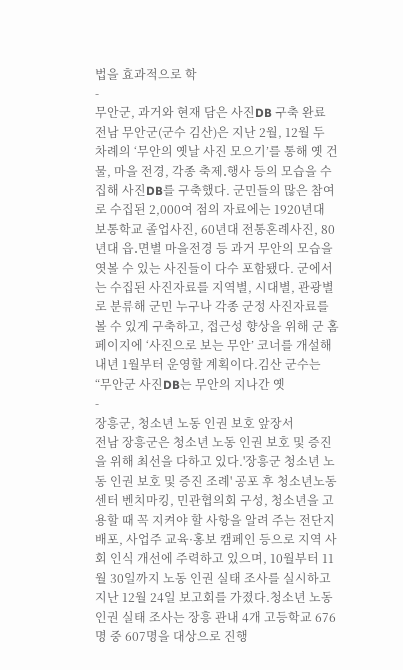법을 효과적으로 학
-
무안군, 과거와 현재 담은 사진DB 구축 완료
전남 무안군(군수 김산)은 지난 2월, 12월 두 차례의 ‘무안의 옛날 사진 모으기’를 통해 옛 건물, 마을 전경, 각종 축제․행사 등의 모습을 수집해 사진DB를 구축했다. 군민들의 많은 참여로 수집된 2,000여 점의 자료에는 1920년대 보통학교 졸업사진, 60년대 전통혼례사진, 80년대 읍․면별 마을전경 등 과거 무안의 모습을 엿볼 수 있는 사진들이 다수 포함됐다. 군에서는 수집된 사진자료를 지역별, 시대별, 관광별로 분류해 군민 누구나 각종 군정 사진자료를 볼 수 있게 구축하고, 접근성 향상을 위해 군 홈페이지에 ‘사진으로 보는 무안’ 코너를 개설해 내년 1월부터 운영할 계획이다.김산 군수는 “무안군 사진DB는 무안의 지나간 옛
-
장흥군, 청소년 노동 인권 보호 앞장서
전남 장흥군은 청소년 노동 인권 보호 및 증진을 위해 최선을 다하고 있다.'장흥군 청소년 노동 인권 보호 및 증진 조례' 공포 후 청소년노동센터 벤치마킹, 민관협의회 구성, 청소년을 고용할 때 꼭 지켜야 할 사항을 알려 주는 전단지 배포, 사업주 교육·홍보 캠페인 등으로 지역 사회 인식 개선에 주력하고 있으며, 10월부터 11월 30일까지 노동 인권 실태 조사를 실시하고 지난 12월 24일 보고회를 가졌다.청소년 노동 인권 실태 조사는 장흥 관내 4개 고등학교 676명 중 607명을 대상으로 진행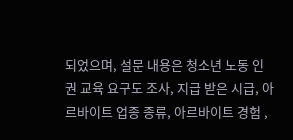되었으며, 설문 내용은 청소년 노동 인권 교육 요구도 조사, 지급 받은 시급, 아르바이트 업종 종류, 아르바이트 경험 ,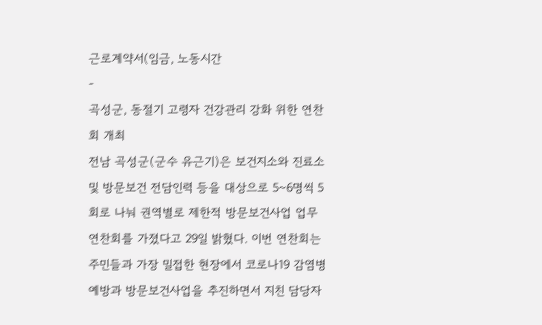근로계약서(임금, 노동시간
-
곡성군, 동절기 고령자 건강관리 강화 위한 연찬회 개최
전남 곡성군(군수 유근기)은 보건지소와 진료소 및 방문보건 전담인력 등을 대상으로 5~6명씩 5회로 나눠 권역별로 제한적 방문보건사업 업무 연찬회를 가졌다고 29일 밝혔다. 이번 연찬회는 주민들과 가장 밀접한 현장에서 코로나19 감염병 예방과 방문보건사업을 추진하면서 지친 담당자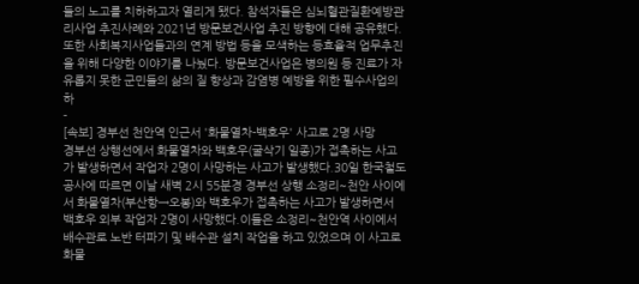들의 노고를 치하하고자 열리게 됐다. 참석자들은 심뇌혈관질환예방관리사업 추진사례와 2021년 방문보건사업 추진 방향에 대해 공유했다. 또한 사회복지사업들과의 연계 방법 등을 모색하는 등효율적 업무추진을 위해 다양한 이야기를 나눴다. 방문보건사업은 병의원 등 진료가 자유롭지 못한 군민들의 삶의 질 향상과 감염병 예방을 위한 필수사업의 하
-
[속보] 경부선 천안역 인근서 '화물열차-백호우' 사고로 2명 사망
경부선 상행선에서 화물열차와 백호우(굴삭기 일종)가 접촉하는 사고가 발생하면서 작업자 2명이 사망하는 사고가 발생했다.30일 한국철도공사에 따르면 이날 새벽 2시 55분경 경부선 상행 소정리~천안 사이에서 화물열차(부산항→오봉)와 백호우가 접촉하는 사고가 발생하면서 백호우 외부 작업자 2명이 사망했다.이들은 소정리~천안역 사이에서 배수관로 노반 터파기 및 배수관 설치 작업을 하고 있었으며 이 사고로 화물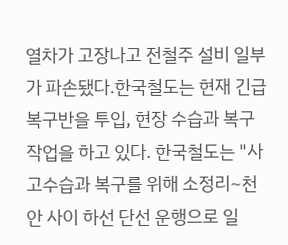열차가 고장나고 전철주 설비 일부가 파손됐다.한국철도는 현재 긴급 복구반을 투입, 현장 수습과 복구작업을 하고 있다. 한국철도는 "사고수습과 복구를 위해 소정리~천안 사이 하선 단선 운행으로 일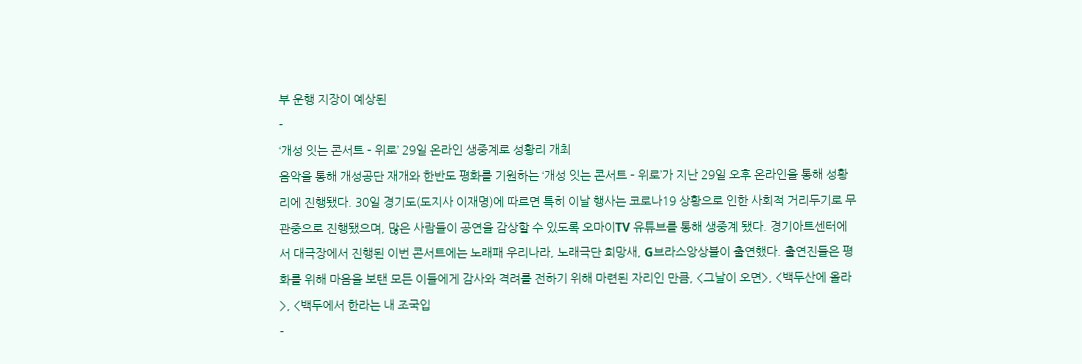부 운행 지장이 예상된
-
‘개성 잇는 콘서트 – 위로’ 29일 온라인 생중계로 성황리 개최
음악을 통해 개성공단 재개와 한반도 평화를 기원하는 ‘개성 잇는 콘서트 – 위로’가 지난 29일 오후 온라인을 통해 성황리에 진행됐다. 30일 경기도(도지사 이재명)에 따르면 특히 이날 행사는 코로나19 상황으로 인한 사회적 거리두기로 무관중으로 진행됐으며, 많은 사람들이 공연을 감상할 수 있도록 오마이TV 유튜브를 통해 생중계 됐다. 경기아트센터에서 대극장에서 진행된 이번 콘서트에는 노래패 우리나라, 노래극단 희망새, G브라스앙상블이 출연했다. 출연진들은 평화를 위해 마음을 보탠 모든 이들에게 감사와 격려를 전하기 위해 마련된 자리인 만큼, <그날이 오면>, <백두산에 올라>, <백두에서 한라는 내 조국입
-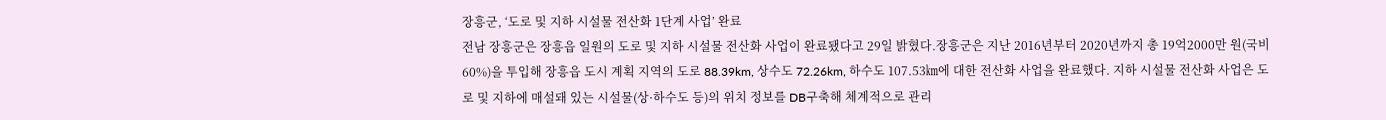장흥군, ‘도로 및 지하 시설물 전산화 1단계 사업’ 완료
전남 장흥군은 장흥읍 일원의 도로 및 지하 시설물 전산화 사업이 완료됐다고 29일 밝혔다.장흥군은 지난 2016년부터 2020년까지 총 19억2000만 원(국비 60%)을 투입해 장흥읍 도시 계획 지역의 도로 88.39km, 상수도 72.26km, 하수도 107.53㎞에 대한 전산화 사업을 완료했다. 지하 시설물 전산화 사업은 도로 및 지하에 매설돼 있는 시설물(상·하수도 등)의 위치 정보를 DB구축해 체계적으로 관리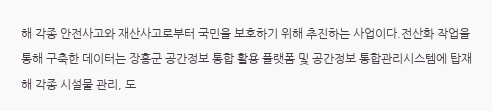해 각종 안전사고와 재산사고로부터 국민을 보호하기 위해 추진하는 사업이다.전산화 작업을 통해 구축한 데이터는 장흥군 공간정보 통합 활용 플랫폼 및 공간정보 통합관리시스템에 탑재해 각종 시설물 관리, 도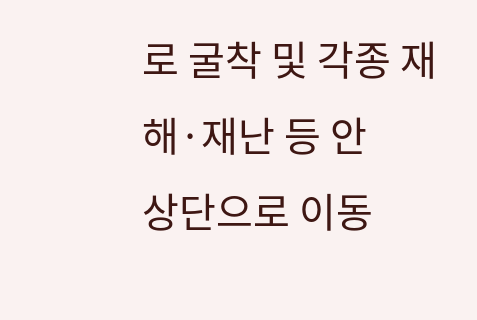로 굴착 및 각종 재해·재난 등 안
상단으로 이동